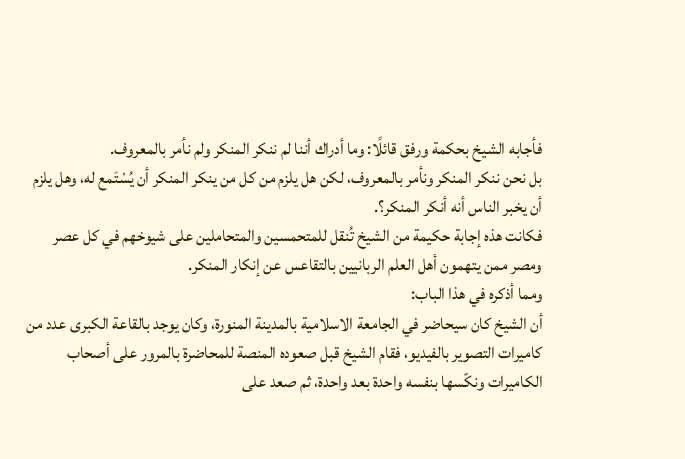فأجابه الشيخ بحكمة ورفق قائلًا: وما أدراك أننا لم ننكر المنكر ولم نأمر بالمعروف.
بل نحن ننكر المنكر ونأمر بالمعروف، لكن هل يلزم من كل من ينكر المنكر أن يُسْتَمع له، وهل يلزم أن يخبر الناس أنه أنكر المنكر؟.
فكانت هذه إجابة حكيمة من الشيخ تُنقل للمتحمسين والمتحاملين على شيوخهم في كل عصر ومصر ممن يتهمون أهل العلم الربانيين بالتقاعس عن إنكار المنكر.
ومما أذكره في هذا الباب:
أن الشيخ كان سيحاضر في الجامعة الاسلامية بالمدينة المنورة، وكان يوجد بالقاعة الكبرى عدد من كاميرات التصوير بالفيديو، فقام الشيخ قبل صعوده المنصة للمحاضرة بالمرور على أصحاب الكاميرات ونكّسها بنفسه واحدة بعد واحدة، ثم صعد على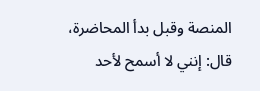المنصة وقبل بدأ المحاضرة، قال: إنني لا أسمح لأحد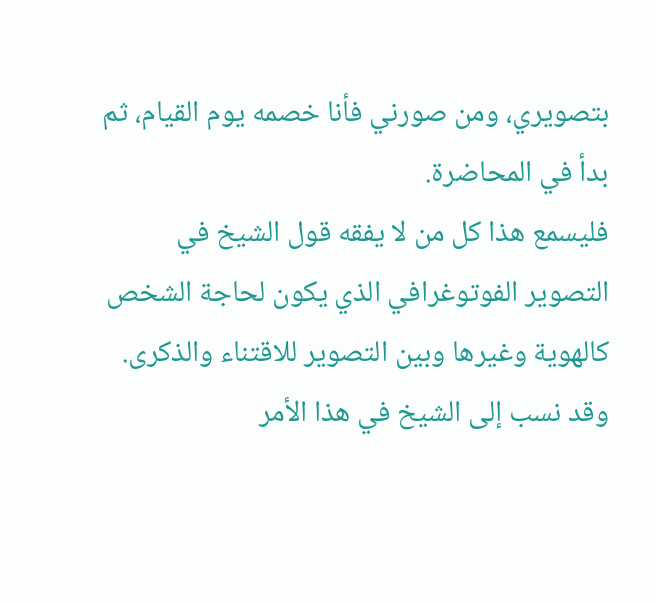بتصويري، ومن صورني فأنا خصمه يوم القيام، ثم بدأ في المحاضرة.
فليسمع هذا كل من لا يفقه قول الشيخ في التصوير الفوتوغرافي الذي يكون لحاجة الشخص كالهوية وغيرها وبين التصوير للاقتناء والذكرى.
وقد نسب إلى الشيخ في هذا الأمر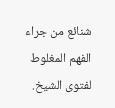شنائع من جراء الفهم المغلوط لفتوى الشيخ.